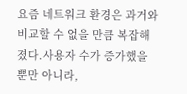요즘 네트워크 환경은 과거와 비교할 수 없을 만큼 복잡해졌다.사용자 수가 증가했을 뿐만 아니라,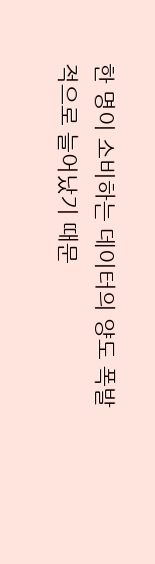한 명이 소비하는 데이터의 양도 폭발적으로 늘어났기 때문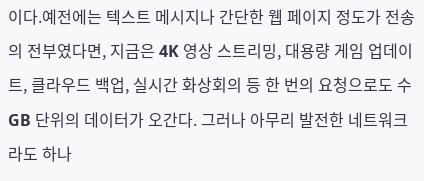이다.예전에는 텍스트 메시지나 간단한 웹 페이지 정도가 전송의 전부였다면, 지금은 4K 영상 스트리밍, 대용량 게임 업데이트, 클라우드 백업, 실시간 화상회의 등 한 번의 요청으로도 수 GB 단위의 데이터가 오간다. 그러나 아무리 발전한 네트워크라도 하나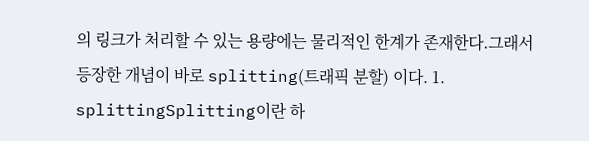의 링크가 처리할 수 있는 용량에는 물리적인 한계가 존재한다.그래서 등장한 개념이 바로 splitting(트래픽 분할) 이다. 1. splittingSplitting이란 하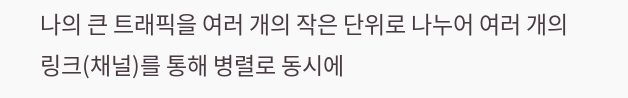나의 큰 트래픽을 여러 개의 작은 단위로 나누어 여러 개의 링크(채널)를 통해 병렬로 동시에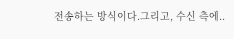전송하는 방식이다.그리고, 수신 측에..